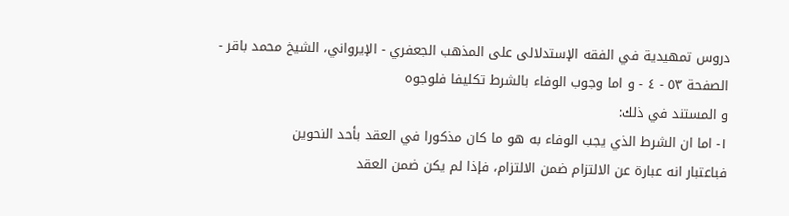دروس تمهيدية في الفقه الإستدلالى على المذهب الجعفري - الإيرواني، الشيخ محمد باقر - الصفحة ٥٣ - ٤ - و اما وجوب الوفاء بالشرط تكليفا فلوجوه
و المستند في ذلك:
١- اما ان الشرط الذي يجب الوفاء به هو ما كان مذكورا في العقد بأحد النحوين
فباعتبار انه عبارة عن الالتزام ضمن الالتزام، فإذا لم يكن ضمن العقد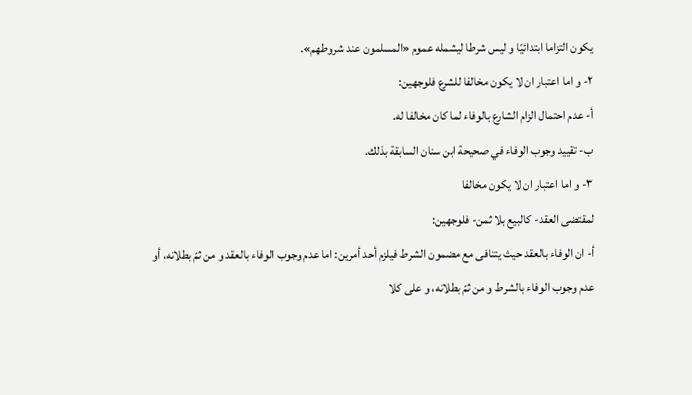يكون التزاما ابتدائيّا و ليس شرطا ليشمله عموم «المسلمون عند شروطهم».
٢- و اما اعتبار ان لا يكون مخالفا للشرع فلوجهين:
أ- عدم احتمال الزام الشارع بالوفاء لما كان مخالفا له.
ب- تقييد وجوب الوفاء في صحيحة ابن سنان السابقة بذلك.
٣- و اما اعتبار ان لا يكون مخالفا
لمقتضى العقد- كالبيع بلا ثمن- فلوجهين:
أ- ان الوفاء بالعقد حيث يتنافى مع مضمون الشرط فيلزم أحد أمرين: اما عدم وجوب الوفاء بالعقد و من ثمّ بطلانه، أو عدم وجوب الوفاء بالشرط و من ثمّ بطلانه، و على كلا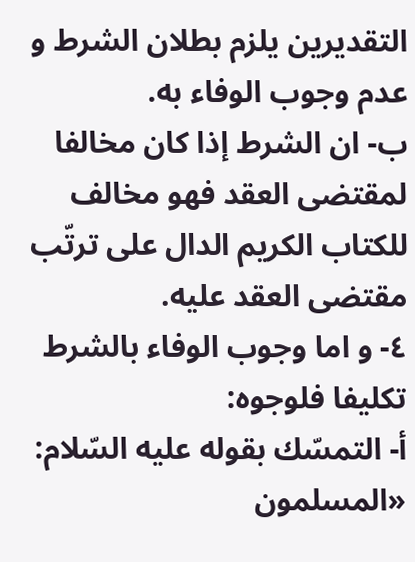التقديرين يلزم بطلان الشرط و عدم وجوب الوفاء به.
ب- ان الشرط إذا كان مخالفا لمقتضى العقد فهو مخالف للكتاب الكريم الدال على ترتّب مقتضى العقد عليه.
٤- و اما وجوب الوفاء بالشرط تكليفا فلوجوه:
أ- التمسّك بقوله عليه السّلام: «المسلمون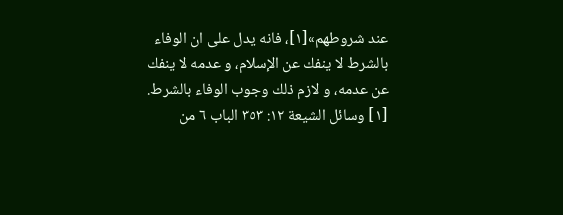عند شروطهم»[١]، فانه يدل على ان الوفاء بالشرط لا ينفك عن الإسلام، و عدمه لا ينفك عن عدمه، و لازم ذلك وجوب الوفاء بالشرط.
[١] وسائل الشيعة ١٢: ٣٥٣ الباب ٦ من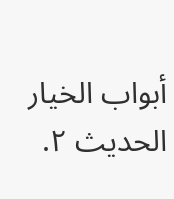أبواب الخيار الحديث ٢.